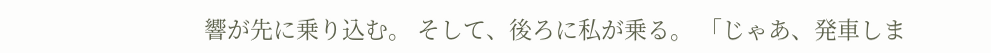響が先に乗り込む。 そして、後ろに私が乗る。 「じゃあ、発車しま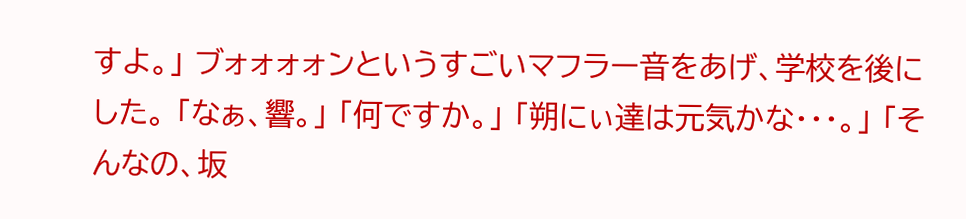すよ。」 ブォォォォンというすごいマフラー音をあげ、学校を後にした。 「なぁ、響。」 「何ですか。」 「朔にぃ達は元気かな・・・。」 「そんなの、坂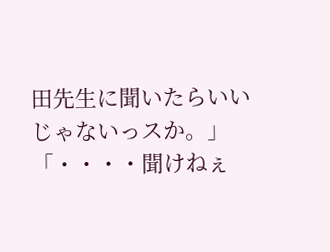田先生に聞いたらいいじゃないっスか。」 「・・・・聞けねぇ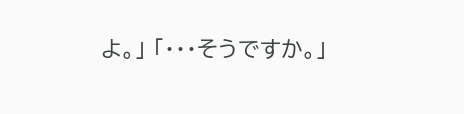よ。」 「・・・そうですか。」